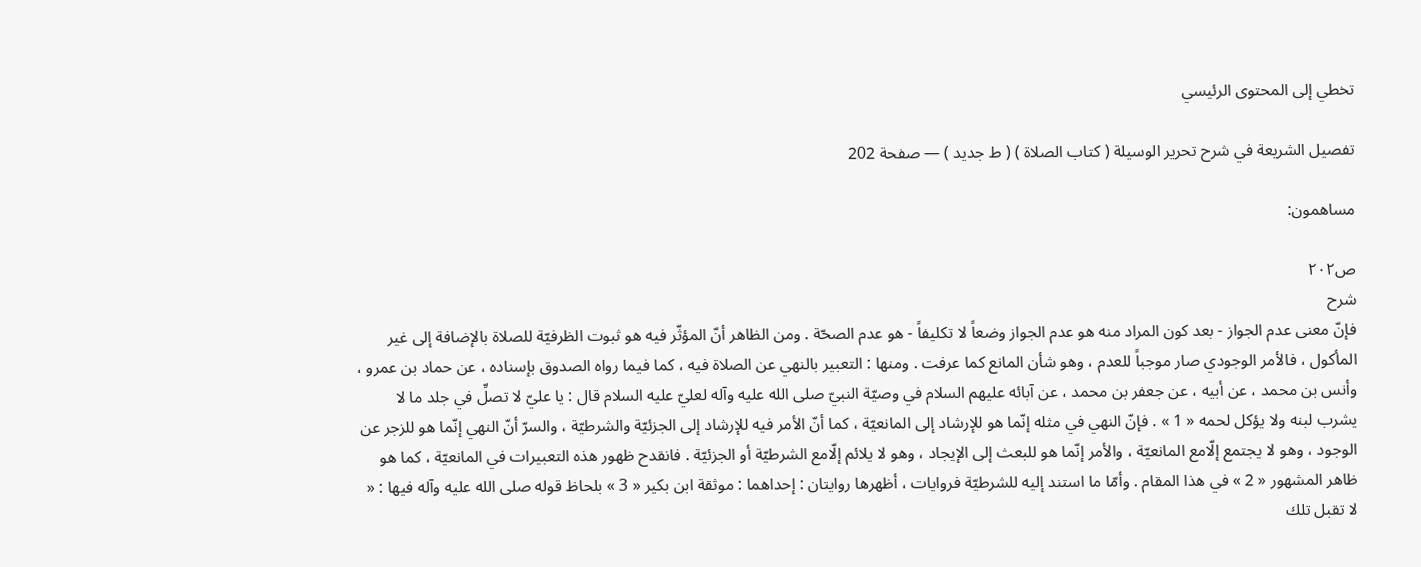تخطي إلى المحتوى الرئيسي

تفصيل الشريعة في شرح تحرير الوسيلة ( كتاب الصلاة ) ( ط جديد ) — صفحة 202

مساهمون:

ص٢٠٢
شرح
فإنّ معنى عدم الجواز - بعد كون المراد منه هو عدم الجواز وضعاً لا تكليفاً - هو عدم الصحّة . ومن الظاهر أنّ المؤثّر فيه هو ثبوت الظرفيّة للصلاة بالإضافة إلى غير المأكول ، فالأمر الوجودي صار موجباً للعدم ، وهو شأن المانع كما عرفت . ومنها : التعبير بالنهي عن الصلاة فيه ، كما فيما رواه الصدوق بإسناده ، عن حماد بن عمرو ، وأنس بن محمد ، عن أبيه ، عن جعفر بن محمد ، عن آبائه عليهم السلام في وصيّة النبيّ صلى الله عليه وآله لعليّ عليه السلام قال : يا عليّ لا تصلِّ في جلد ما لا يشرب لبنه ولا يؤكل لحمه « 1 » . فإنّ النهي في مثله إنّما هو للإرشاد إلى المانعيّة ، كما أنّ الأمر فيه للإرشاد إلى الجزئيّة والشرطيّة ، والسرّ أنّ النهي إنّما هو للزجر عن الوجود ، وهو لا يجتمع إلّامع المانعيّة ، والأمر إنّما هو للبعث إلى الإيجاد ، وهو لا يلائم إلّامع الشرطيّة أو الجزئيّة . فانقدح ظهور هذه التعبيرات في المانعيّة ، كما هو ظاهر المشهور « 2 » في هذا المقام . وأمّا ما استند إليه للشرطيّة فروايات ، أظهرها روايتان : إحداهما : موثقة ابن بكير « 3 » بلحاظ قوله صلى الله عليه وآله فيها : « لا تقبل تلك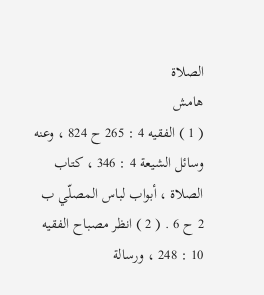الصلاة
هامش
( 1 ) الفقيه 4 : 265 ح 824 ، وعنه وسائل الشيعة 4 : 346 ، كتاب الصلاة ، أبواب لباس المصلّي ب 2 ح 6 . ( 2 ) انظر مصباح الفقيه 10 : 248 ، ورسالة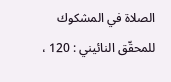الصلاة في المشكوك للمحقّق النائيني : 120 ،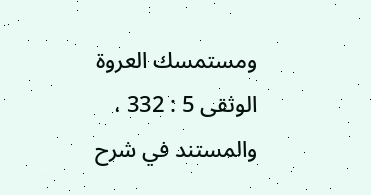ومستمسك العروة الوثقى 5 : 332 ، والمستند في شرح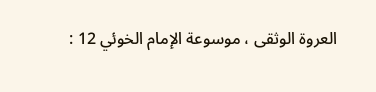العروة الوثقى ، موسوعة الإمام الخوئي 12 :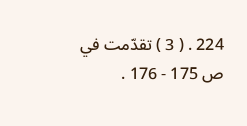224 . ( 3 ) تقدّمت في ص 175 - 176 .